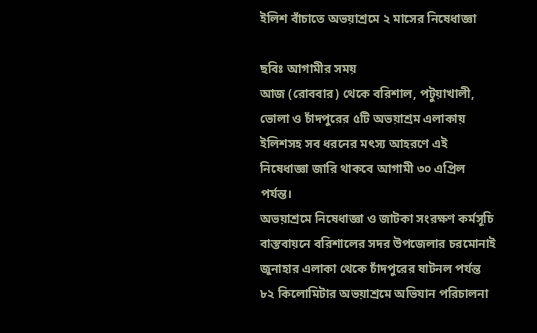ইলিশ বাঁচাতে অভয়াশ্রমে ২ মাসের নিষেধাজ্ঞা

ছবিঃ আগামীর সময়
আজ (রোববার) থেকে বরিশাল, পটুয়াখালী, ভোলা ও চাঁদপুরের ৫টি অভয়াশ্রম এলাকায় ইলিশসহ সব ধরনের মৎস্য আহরণে এই নিষেধাজ্ঞা জারি থাকবে আগামী ৩০ এপ্রিল পর্যন্ত।
অভয়াশ্রমে নিষেধাজ্ঞা ও জাটকা সংরক্ষণ কর্মসূচি বাস্তবায়নে বরিশালের সদর উপজেলার চরমোনাই জুনাহার এলাকা থেকে চাঁদপুরের ষাটনল পর্যন্ত ৮২ কিলোমিটার অভয়াশ্রমে অভিযান পরিচালনা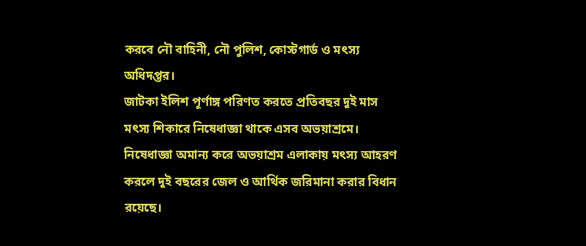করবে নৌ বাহিনী, নৌ পুলিশ, কোস্টগার্ড ও মৎস্য অধিদপ্তর।
জাটকা ইলিশ পূর্ণাঙ্গ পরিণত করতে প্রতিবছর দুই মাস মৎস্য শিকারে নিষেধাজ্ঞা থাকে এসব অভয়াশ্রমে।
নিষেধাজ্ঞা অমান্য করে অভয়াশ্রম এলাকায় মৎস্য আহরণ করলে দুই বছরের জেল ও আর্থিক জরিমানা করার বিধান রয়েছে।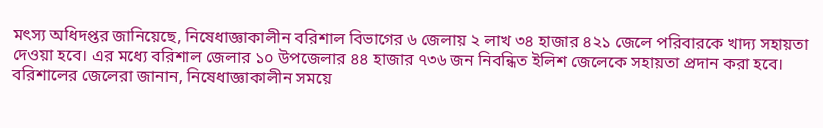মৎস্য অধিদপ্তর জানিয়েছে, নিষেধাজ্ঞাকালীন বরিশাল বিভাগের ৬ জেলায় ২ লাখ ৩৪ হাজার ৪২১ জেলে পরিবারকে খাদ্য সহায়তা দেওয়া হবে। এর মধ্যে বরিশাল জেলার ১০ উপজেলার ৪৪ হাজার ৭৩৬ জন নিবন্ধিত ইলিশ জেলেকে সহায়তা প্রদান করা হবে।
বরিশালের জেলেরা জানান, নিষেধাজ্ঞাকালীন সময়ে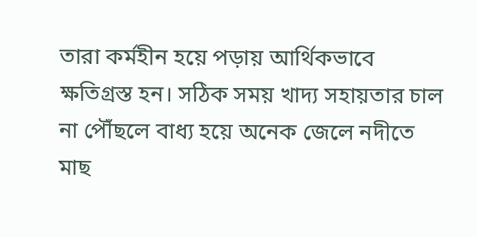তারা কর্মহীন হয়ে পড়ায় আর্থিকভাবে ক্ষতিগ্রস্ত হন। সঠিক সময় খাদ্য সহায়তার চাল না পৌঁছলে বাধ্য হয়ে অনেক জেলে নদীতে মাছ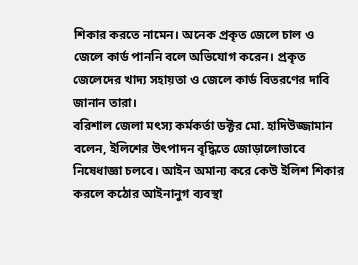শিকার করতে নামেন। অনেক প্রকৃত জেলে চাল ও জেলে কার্ড পাননি বলে অভিযোগ করেন। প্রকৃত জেলেদের খাদ্য সহায়তা ও জেলে কার্ড বিতরণের দাবি জানান তারা।
বরিশাল জেলা মৎস্য কর্মকর্তা ডক্টর মো. হাদিউজ্জামান বলেন, ইলিশের উৎপাদন বৃদ্ধিতে জোড়ালোভাবে নিষেধাজ্ঞা চলবে। আইন অমান্য করে কেউ ইলিশ শিকার করলে কঠোর আইনানুগ ব্যবস্থা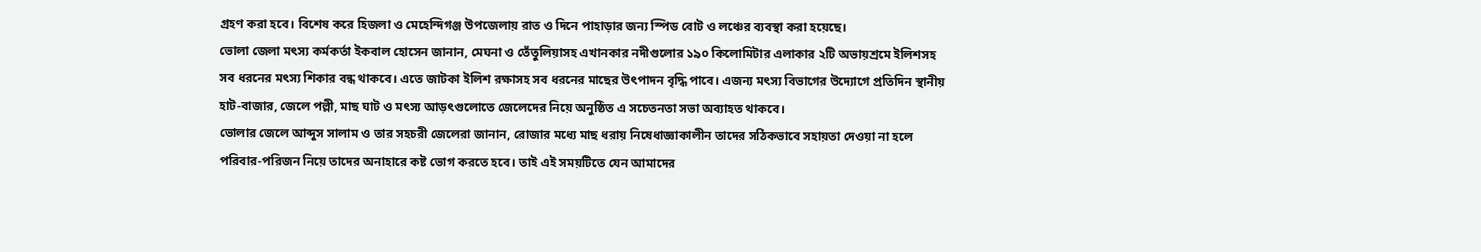গ্রহণ করা হবে। বিশেষ করে হিজলা ও মেহেন্দিগঞ্জ উপজেলায় রাত ও দিনে পাহাড়ার জন্য স্পিড বোট ও লঞ্চের ব্যবস্থা করা হয়েছে।
ভোলা জেলা মৎস্য কর্মকর্তা ইকবাল হোসেন জানান, মেঘনা ও তেঁতুলিয়াসহ এখানকার নদীগুলোর ১৯০ কিলোমিটার এলাকার ২টি অভায়শ্রমে ইলিশসহ সব ধরনের মৎস্য শিকার বন্ধ থাকবে। এতে জাটকা ইলিশ রক্ষাসহ সব ধরনের মাছের উৎপাদন বৃদ্ধি পাবে। এজন্য মৎস্য বিভাগের উদ্যোগে প্রতিদিন স্থানীয় হাট-বাজার, জেলে পল্লী, মাছ ঘাট ও মৎস্য আড়ৎগুলোতে জেলেদের নিয়ে অনুষ্ঠিত এ সচেতনতা সভা অব্যাহত থাকবে।
ভোলার জেলে আব্দুস সালাম ও তার সহচরী জেলেরা জানান, রোজার মধ্যে মাছ ধরায় নিষেধাজ্ঞাকালীন তাদের সঠিকভাবে সহায়তা দেওয়া না হলে পরিবার-পরিজন নিয়ে তাদের অনাহারে কষ্ট ভোগ করতে হবে। তাই এই সময়টিতে যেন আমাদের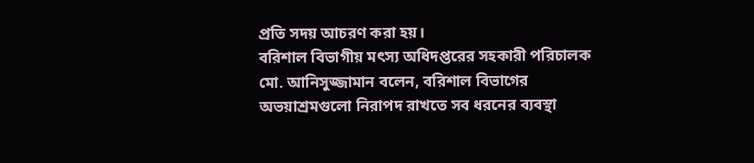প্রতি সদয় আচরণ করা হয়।
বরিশাল বিভাগীয় মৎস্য অধিদপ্তরের সহকারী পরিচালক মো. আনিসুজ্জামান বলেন, বরিশাল বিভাগের অভয়াশ্রমগুলো নিরাপদ রাখতে সব ধরনের ব্যবস্থা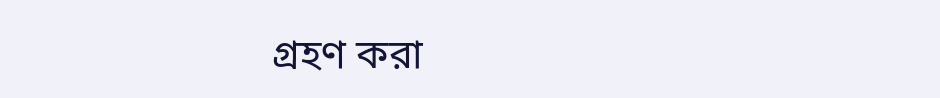গ্রহণ করা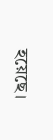হয়েছে।